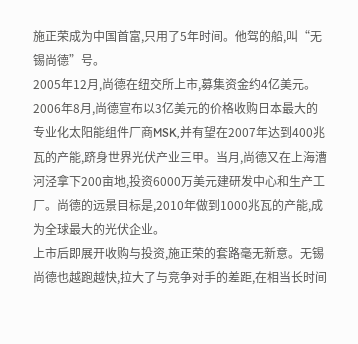施正荣成为中国首富,只用了5年时间。他驾的船,叫“无锡尚德”号。
2005年12月,尚德在纽交所上市,募集资金约4亿美元。2006年8月,尚德宣布以3亿美元的价格收购日本最大的专业化太阳能组件厂商MSK,并有望在2007年达到400兆瓦的产能,跻身世界光伏产业三甲。当月,尚德又在上海漕河泾拿下200亩地,投资6000万美元建研发中心和生产工厂。尚德的远景目标是,2010年做到1000兆瓦的产能,成为全球最大的光伏企业。
上市后即展开收购与投资,施正荣的套路毫无新意。无锡尚德也越跑越快,拉大了与竞争对手的差距,在相当长时间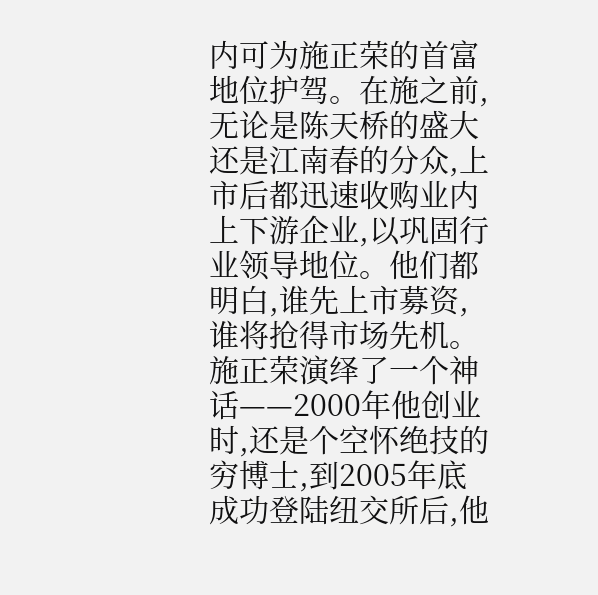内可为施正荣的首富地位护驾。在施之前,无论是陈天桥的盛大还是江南春的分众,上市后都迅速收购业内上下游企业,以巩固行业领导地位。他们都明白,谁先上市募资,谁将抢得市场先机。
施正荣演绎了一个神话——2000年他创业时,还是个空怀绝技的穷博士,到2005年底成功登陆纽交所后,他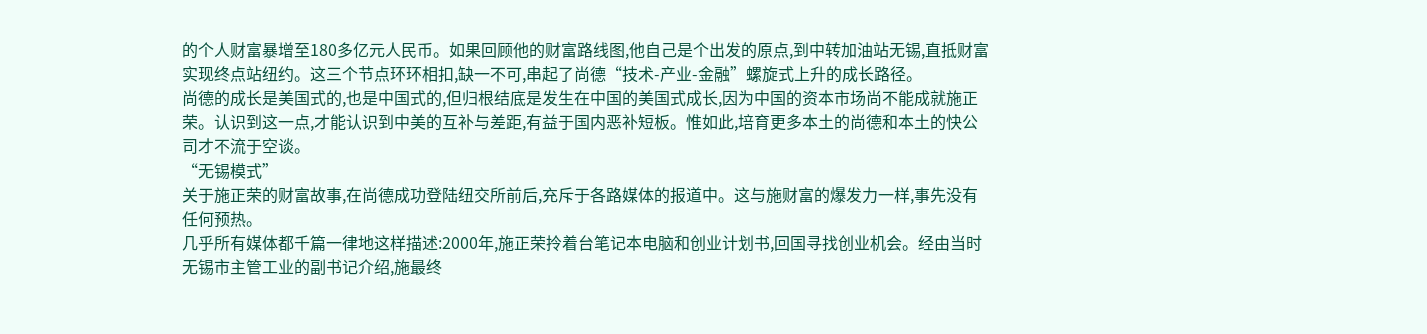的个人财富暴增至180多亿元人民币。如果回顾他的财富路线图,他自己是个出发的原点,到中转加油站无锡,直抵财富实现终点站纽约。这三个节点环环相扣,缺一不可,串起了尚德“技术-产业-金融”螺旋式上升的成长路径。
尚德的成长是美国式的,也是中国式的,但归根结底是发生在中国的美国式成长,因为中国的资本市场尚不能成就施正荣。认识到这一点,才能认识到中美的互补与差距,有益于国内恶补短板。惟如此,培育更多本土的尚德和本土的快公司才不流于空谈。
“无锡模式”
关于施正荣的财富故事,在尚德成功登陆纽交所前后,充斥于各路媒体的报道中。这与施财富的爆发力一样,事先没有任何预热。
几乎所有媒体都千篇一律地这样描述:2000年,施正荣拎着台笔记本电脑和创业计划书,回国寻找创业机会。经由当时无锡市主管工业的副书记介绍,施最终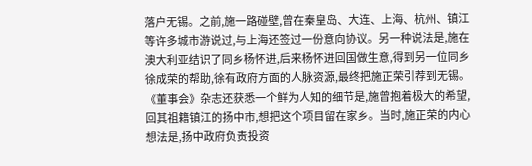落户无锡。之前,施一路碰壁,曾在秦皇岛、大连、上海、杭州、镇江等许多城市游说过,与上海还签过一份意向协议。另一种说法是,施在澳大利亚结识了同乡杨怀进,后来杨怀进回国做生意,得到另一位同乡徐成荣的帮助,徐有政府方面的人脉资源,最终把施正荣引荐到无锡。
《董事会》杂志还获悉一个鲜为人知的细节是,施曾抱着极大的希望,回其祖籍镇江的扬中市,想把这个项目留在家乡。当时,施正荣的内心想法是,扬中政府负责投资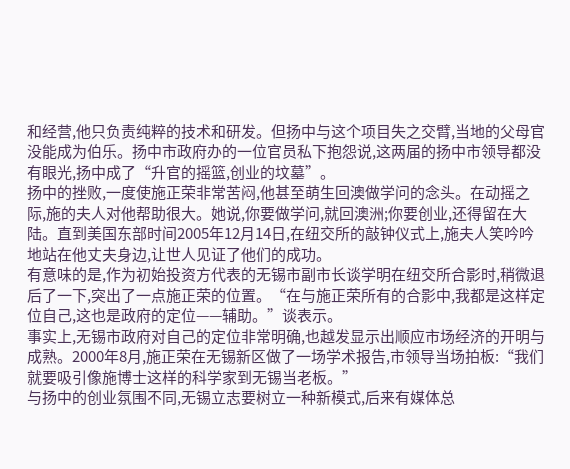和经营,他只负责纯粹的技术和研发。但扬中与这个项目失之交臂,当地的父母官没能成为伯乐。扬中市政府办的一位官员私下抱怨说,这两届的扬中市领导都没有眼光,扬中成了“升官的摇篮,创业的坟墓”。
扬中的挫败,一度使施正荣非常苦闷,他甚至萌生回澳做学问的念头。在动摇之际,施的夫人对他帮助很大。她说,你要做学问,就回澳洲;你要创业,还得留在大陆。直到美国东部时间2005年12月14日,在纽交所的敲钟仪式上,施夫人笑吟吟地站在他丈夫身边,让世人见证了他们的成功。
有意味的是,作为初始投资方代表的无锡市副市长谈学明在纽交所合影时,稍微退后了一下,突出了一点施正荣的位置。“在与施正荣所有的合影中,我都是这样定位自己,这也是政府的定位——辅助。”谈表示。
事实上,无锡市政府对自己的定位非常明确,也越发显示出顺应市场经济的开明与成熟。2000年8月,施正荣在无锡新区做了一场学术报告,市领导当场拍板:“我们就要吸引像施博士这样的科学家到无锡当老板。”
与扬中的创业氛围不同,无锡立志要树立一种新模式,后来有媒体总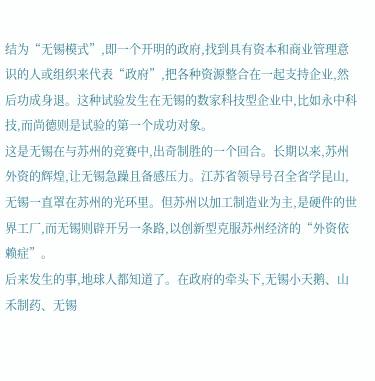结为“无锡模式”,即一个开明的政府,找到具有资本和商业管理意识的人或组织来代表“政府”,把各种资源整合在一起支持企业,然后功成身退。这种试验发生在无锡的数家科技型企业中,比如永中科技,而尚德则是试验的第一个成功对象。
这是无锡在与苏州的竞赛中,出奇制胜的一个回合。长期以来,苏州外资的辉煌,让无锡急躁且备感压力。江苏省领导号召全省学昆山,无锡一直罩在苏州的光环里。但苏州以加工制造业为主,是硬件的世界工厂,而无锡则辟开另一条路,以创新型克服苏州经济的“外资依赖症”。
后来发生的事,地球人都知道了。在政府的牵头下,无锡小天鹅、山禾制药、无锡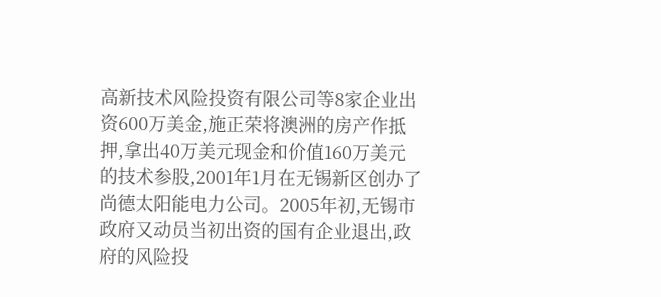高新技术风险投资有限公司等8家企业出资600万美金,施正荣将澳洲的房产作抵押,拿出40万美元现金和价值160万美元的技术参股,2001年1月在无锡新区创办了尚德太阳能电力公司。2005年初,无锡市政府又动员当初出资的国有企业退出,政府的风险投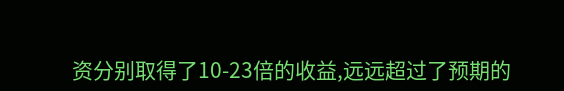资分别取得了10-23倍的收益,远远超过了预期的